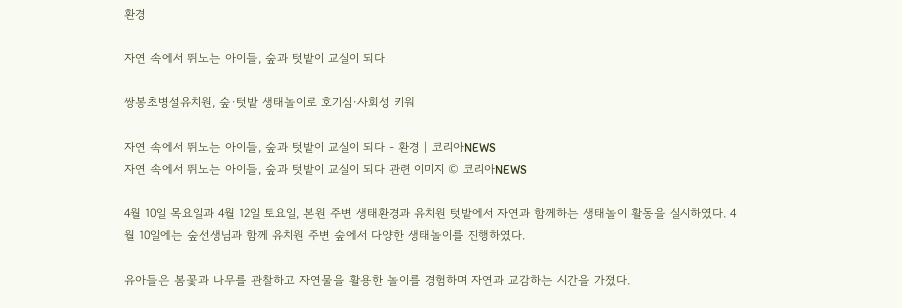환경

자연 속에서 뛰노는 아이들, 숲과 텃밭이 교실이 되다

쌍봉초병설유치원, 숲·텃밭 생태놀이로 호기심·사회성 키워

자연 속에서 뛰노는 아이들, 숲과 텃밭이 교실이 되다 - 환경 | 코리아NEWS
자연 속에서 뛰노는 아이들, 숲과 텃밭이 교실이 되다 관련 이미지 © 코리아NEWS

4월 10일 목요일과 4월 12일 토요일, 본원 주변 생태환경과 유치원 텃밭에서 자연과 함께하는 생태놀이 활동을 실시하였다. 4월 10일에는 숲선생님과 함께 유치원 주변 숲에서 다양한 생태놀이를 진행하였다.

유아들은 봄꽃과 나무를 관찰하고 자연물을 활용한 놀이를 경험하며 자연과 교감하는 시간을 가졌다.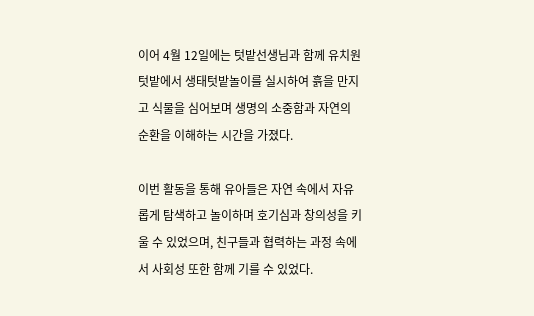이어 4월 12일에는 텃밭선생님과 함께 유치원 텃밭에서 생태텃밭놀이를 실시하여 흙을 만지고 식물을 심어보며 생명의 소중함과 자연의 순환을 이해하는 시간을 가졌다.

이번 활동을 통해 유아들은 자연 속에서 자유롭게 탐색하고 놀이하며 호기심과 창의성을 키울 수 있었으며, 친구들과 협력하는 과정 속에서 사회성 또한 함께 기를 수 있었다.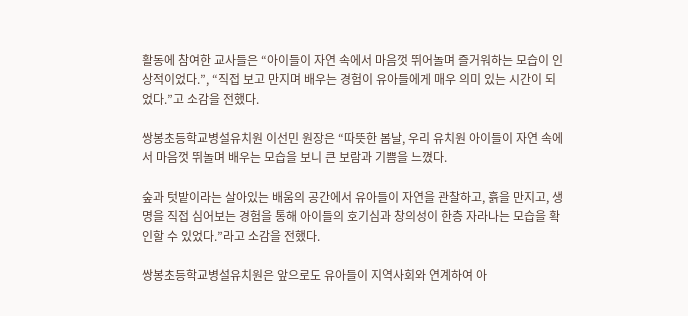활동에 참여한 교사들은 “아이들이 자연 속에서 마음껏 뛰어놀며 즐거워하는 모습이 인상적이었다.”, “직접 보고 만지며 배우는 경험이 유아들에게 매우 의미 있는 시간이 되었다.”고 소감을 전했다.

쌍봉초등학교병설유치원 이선민 원장은 “따뜻한 봄날, 우리 유치원 아이들이 자연 속에서 마음껏 뛰놀며 배우는 모습을 보니 큰 보람과 기쁨을 느꼈다.

숲과 텃밭이라는 살아있는 배움의 공간에서 유아들이 자연을 관찰하고, 흙을 만지고, 생명을 직접 심어보는 경험을 통해 아이들의 호기심과 창의성이 한층 자라나는 모습을 확인할 수 있었다.”라고 소감을 전했다.

쌍봉초등학교병설유치원은 앞으로도 유아들이 지역사회와 연계하여 아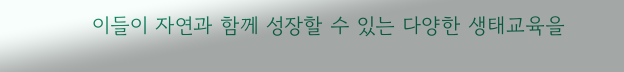이들이 자연과 함께 성장할 수 있는 다양한 생태교육을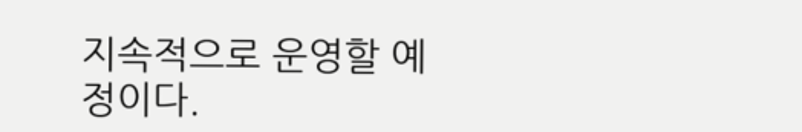지속적으로 운영할 예정이다.